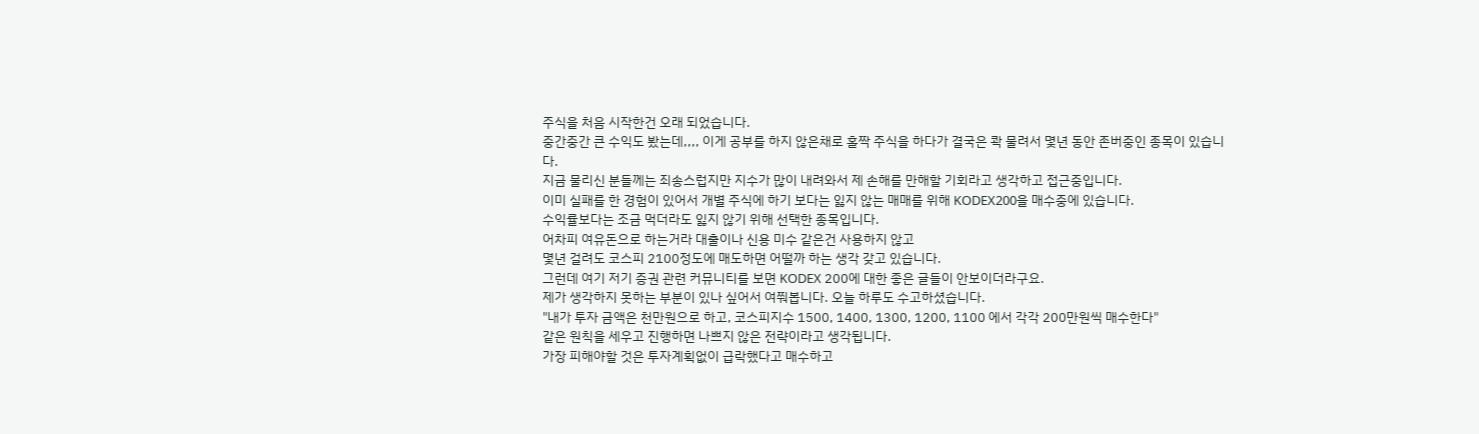주식을 처음 시작한건 오래 되었습니다.
중간중간 큰 수익도 봤는데,,,, 이게 공부를 하지 않은채로 홀짝 주식을 하다가 결국은 콱 물려서 몇년 동안 존버중인 종목이 있습니다.
지금 물리신 분들께는 죄송스럽지만 지수가 많이 내려와서 제 손해를 만해할 기회라고 생각하고 접근중입니다.
이미 실패를 한 경험이 있어서 개별 주식에 하기 보다는 잃지 않는 매매를 위해 KODEX200을 매수중에 있습니다.
수익률보다는 조금 먹더라도 잃지 않기 위해 선택한 종목입니다.
어차피 여유돈으로 하는거라 대출이나 신용 미수 같은건 사용하지 않고
몇년 걸려도 코스피 2100정도에 매도하면 어떨까 하는 생각 갖고 있습니다.
그런데 여기 저기 증권 관련 커뮤니티를 보면 KODEX 200에 대한 좋은 글들이 안보이더라구요.
제가 생각하지 못하는 부분이 있나 싶어서 여쭤봅니다. 오늘 하루도 수고하셨습니다.
"내가 투자 금액은 천만원으로 하고, 코스피지수 1500, 1400, 1300, 1200, 1100 에서 각각 200만원씩 매수한다"
같은 원칙을 세우고 진행하면 나쁘지 않은 전략이라고 생각됩니다.
가장 피해야할 것은 투자계획없이 급락했다고 매수하고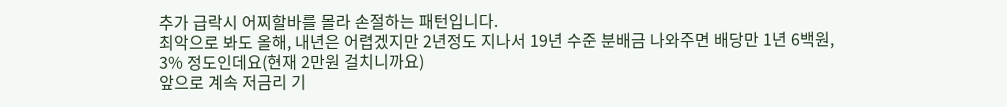추가 급락시 어찌할바를 몰라 손절하는 패턴입니다.
최악으로 봐도 올해, 내년은 어렵겠지만 2년정도 지나서 19년 수준 분배금 나와주면 배당만 1년 6백원,
3% 정도인데요(현재 2만원 걸치니까요)
앞으로 계속 저금리 기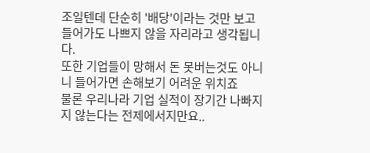조일텐데 단순히 '배당'이라는 것만 보고 들어가도 나쁘지 않을 자리라고 생각됩니다.
또한 기업들이 망해서 돈 못버는것도 아니니 들어가면 손해보기 어려운 위치죠
물론 우리나라 기업 실적이 장기간 나빠지지 않는다는 전제에서지만요..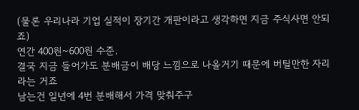(물론 우리나라 기업 실적이 장기간 개판이라고 생각하면 지금 주식사면 안되죠)
연간 400원~600원 수준.
결국 지금 들어가도 분배금이 배당 느낌으로 나올거기 때문에 버틸만한 자리라는 거죠
남는건 일년에 4번 분배해서 가격 맞춰주구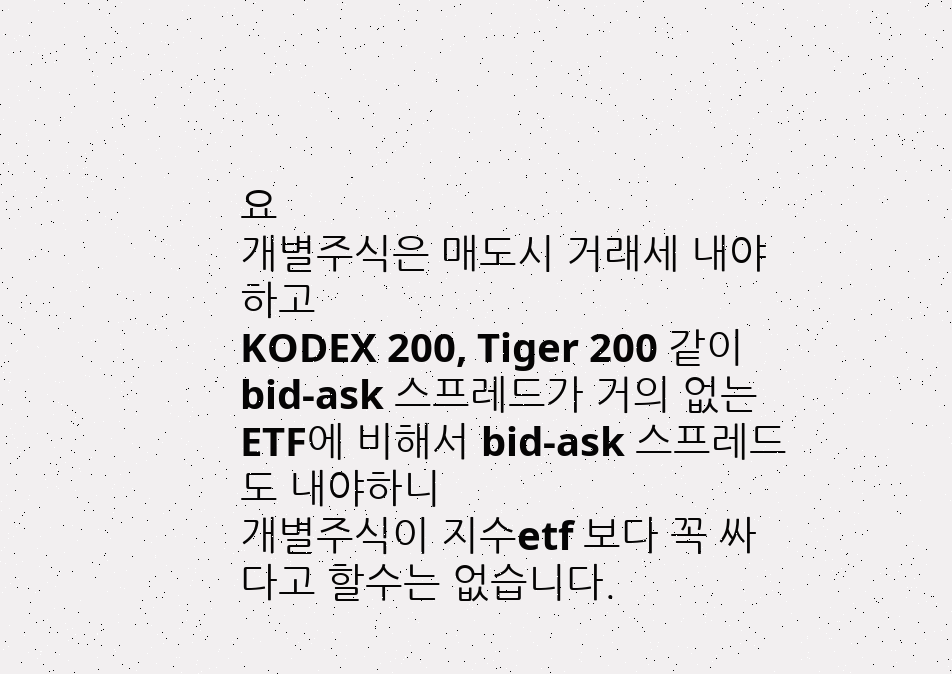요
개별주식은 매도시 거래세 내야하고
KODEX 200, Tiger 200 같이 bid-ask 스프레드가 거의 없는 ETF에 비해서 bid-ask 스프레드도 내야하니
개별주식이 지수etf 보다 꼭 싸다고 할수는 없습니다.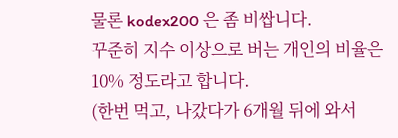물론 kodex200 은 좀 비쌉니다.
꾸준히 지수 이상으로 버는 개인의 비율은 10% 정도라고 합니다.
(한번 먹고, 나갔다가 6개월 뒤에 와서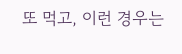또 먹고, 이런 경우는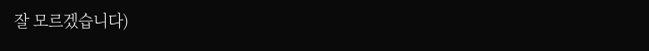잘 모르겠습니다)